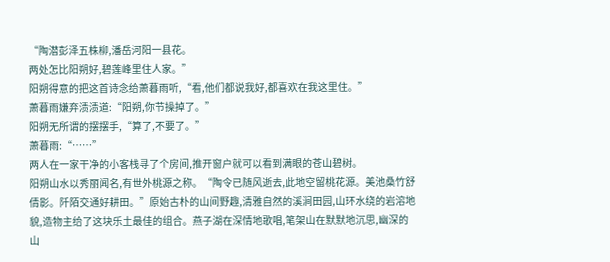“陶潜彭泽五株柳,潘岳河阳一县花。
两处怎比阳朔好,碧莲峰里住人家。”
阳朔得意的把这首诗念给萧暮雨听,“看,他们都说我好,都喜欢在我这里住。”
萧暮雨嫌弃渍渍道:“阳朔,你节操掉了。”
阳朔无所谓的摆摆手,“算了,不要了。”
萧暮雨:“……”
两人在一家干净的小客栈寻了个房间,推开窗户就可以看到满眼的苍山碧树。
阳朔山水以秀丽闻名,有世外桃源之称。“陶令已随风逝去,此地空留桃花源。美池桑竹舒倩影。阡陌交通好耕田。”原始古朴的山间野趣,清雅自然的溪涧田园,山环水绕的岩溶地貌,造物主给了这块乐土最佳的组合。燕子湖在深情地歌唱,笔架山在默默地沉思,幽深的山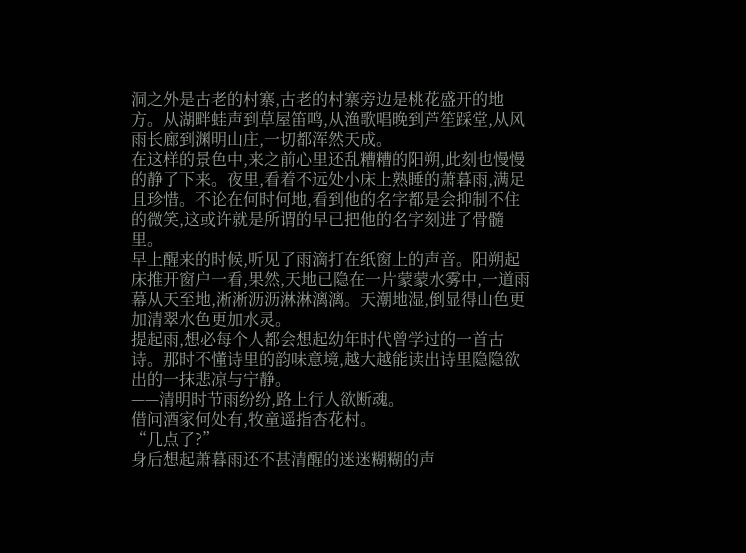洞之外是古老的村寨,古老的村寨旁边是桃花盛开的地方。从湖畔蛙声到草屋笛鸣,从渔歌唱晚到芦笙踩堂,从风雨长廊到渊明山庄,一切都浑然天成。
在这样的景色中,来之前心里还乱糟糟的阳朔,此刻也慢慢的静了下来。夜里,看着不远处小床上熟睡的萧暮雨,满足且珍惜。不论在何时何地,看到他的名字都是会抑制不住的微笑,这或许就是所谓的早已把他的名字刻进了骨髓里。
早上醒来的时候,听见了雨滴打在纸窗上的声音。阳朔起床推开窗户一看,果然,天地已隐在一片蒙蒙水雾中,一道雨幕从天至地,淅淅沥沥淋淋漓漓。天潮地湿,倒显得山色更加清翠水色更加水灵。
提起雨,想必每个人都会想起幼年时代曾学过的一首古诗。那时不懂诗里的韵味意境,越大越能读出诗里隐隐欲出的一抹悲凉与宁静。
——清明时节雨纷纷,路上行人欲断魂。
借问酒家何处有,牧童遥指杏花村。
“几点了?”
身后想起萧暮雨还不甚清醒的迷迷糊糊的声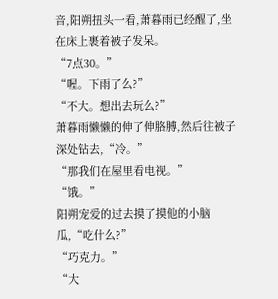音,阳朔扭头一看,萧暮雨已经醒了,坐在床上裹着被子发呆。
“7点30。”
“喔。下雨了么?”
“不大。想出去玩么?”
萧暮雨懒懒的伸了伸胳膊,然后往被子深处钻去,“冷。”
“那我们在屋里看电视。”
“饿。”
阳朔宠爱的过去摸了摸他的小脑瓜,“吃什么?”
“巧克力。”
“大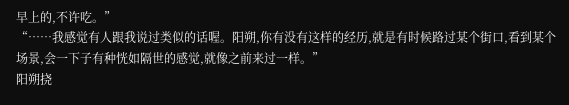早上的,不许吃。”
“……我感觉有人跟我说过类似的话喔。阳朔,你有没有这样的经历,就是有时候路过某个街口,看到某个场景,会一下子有种恍如隔世的感觉,就像之前来过一样。”
阳朔挠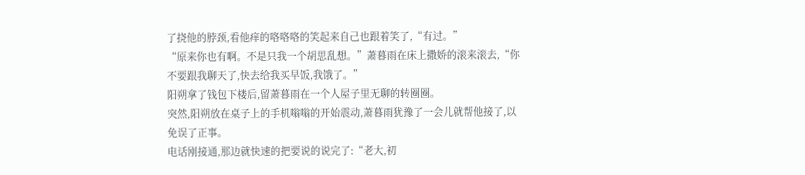了挠他的脖颈,看他痒的咯咯咯的笑起来自己也跟着笑了,“有过。”
“原来你也有啊。不是只我一个胡思乱想。”萧暮雨在床上撒娇的滚来滚去,“你不要跟我聊天了,快去给我买早饭,我饿了。”
阳朔拿了钱包下楼后,留萧暮雨在一个人屋子里无聊的转圈圈。
突然,阳朔放在桌子上的手机嗡嗡的开始震动,萧暮雨犹豫了一会儿就帮他接了,以免误了正事。
电话刚接通,那边就快速的把要说的说完了:“老大,初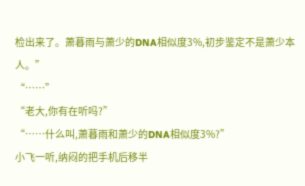检出来了。萧暮雨与萧少的DNA相似度3%,初步鉴定不是萧少本人。”
“……”
“老大,你有在听吗?”
“……什么叫,萧暮雨和萧少的DNA相似度3%?”
小飞一听,纳闷的把手机后移半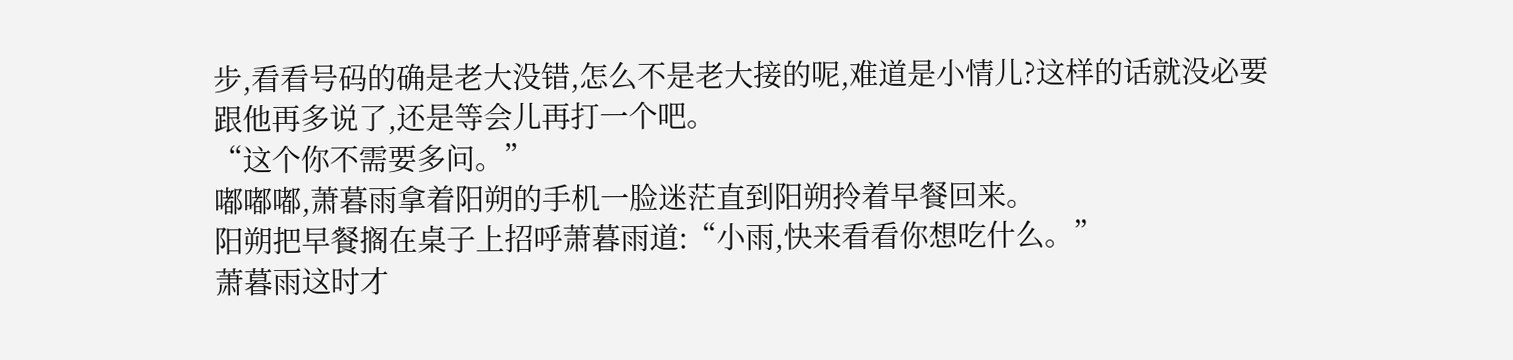步,看看号码的确是老大没错,怎么不是老大接的呢,难道是小情儿?这样的话就没必要跟他再多说了,还是等会儿再打一个吧。
“这个你不需要多问。”
嘟嘟嘟,萧暮雨拿着阳朔的手机一脸迷茫直到阳朔拎着早餐回来。
阳朔把早餐搁在桌子上招呼萧暮雨道:“小雨,快来看看你想吃什么。”
萧暮雨这时才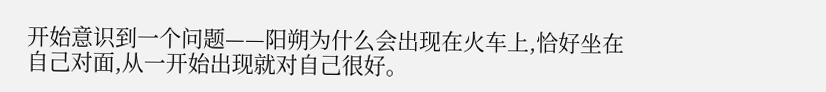开始意识到一个问题——阳朔为什么会出现在火车上,恰好坐在自己对面,从一开始出现就对自己很好。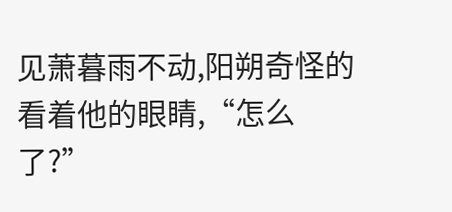见萧暮雨不动,阳朔奇怪的看着他的眼睛,“怎么了?”